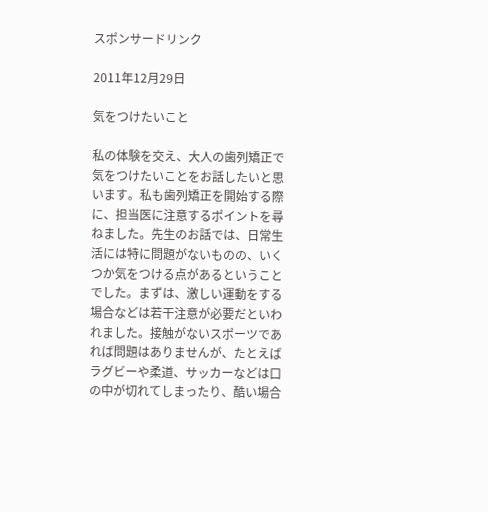スポンサードリンク

2011年12月29日

気をつけたいこと

私の体験を交え、大人の歯列矯正で気をつけたいことをお話したいと思います。私も歯列矯正を開始する際に、担当医に注意するポイントを尋ねました。先生のお話では、日常生活には特に問題がないものの、いくつか気をつける点があるということでした。まずは、激しい運動をする場合などは若干注意が必要だといわれました。接触がないスポーツであれば問題はありませんが、たとえばラグビーや柔道、サッカーなどは口の中が切れてしまったり、酷い場合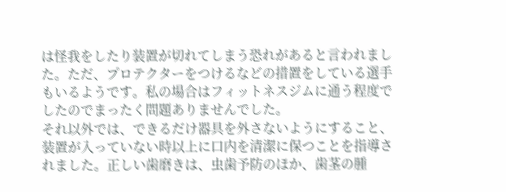は怪我をしたり装置が切れてしまう恐れがあると言われました。ただ、プロテクターをつけるなどの措置をしている選手もいるようです。私の場合はフィットネスジムに通う程度でしたのでまったく問題ありませんでした。
それ以外では、できるだけ器具を外さないようにすること、装置が入っていない時以上に口内を清潔に保つことを指導されました。正しい歯磨きは、虫歯予防のほか、歯茎の腫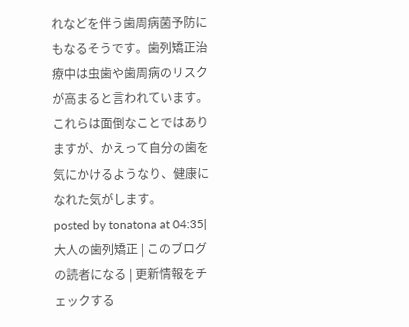れなどを伴う歯周病菌予防にもなるそうです。歯列矯正治療中は虫歯や歯周病のリスクが高まると言われています。これらは面倒なことではありますが、かえって自分の歯を気にかけるようなり、健康になれた気がします。
posted by tonatona at 04:35| 大人の歯列矯正 | このブログの読者になる | 更新情報をチェックする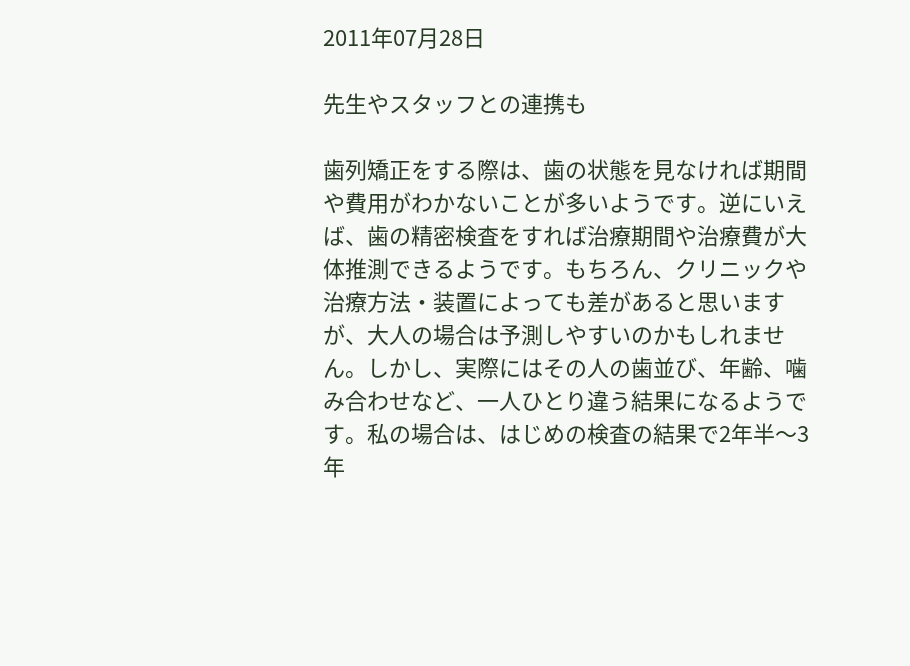2011年07月28日

先生やスタッフとの連携も

歯列矯正をする際は、歯の状態を見なければ期間や費用がわかないことが多いようです。逆にいえば、歯の精密検査をすれば治療期間や治療費が大体推測できるようです。もちろん、クリニックや治療方法・装置によっても差があると思いますが、大人の場合は予測しやすいのかもしれません。しかし、実際にはその人の歯並び、年齢、噛み合わせなど、一人ひとり違う結果になるようです。私の場合は、はじめの検査の結果で2年半〜3年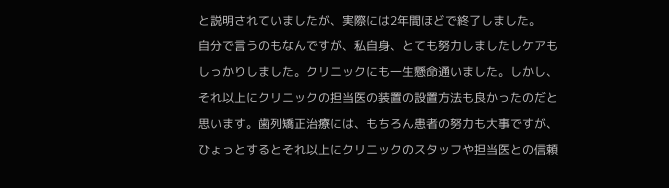と説明されていましたが、実際には2年間ほどで終了しました。
自分で言うのもなんですが、私自身、とても努力しましたしケアもしっかりしました。クリニックにも一生懸命通いました。しかし、それ以上にクリニックの担当医の装置の設置方法も良かったのだと思います。歯列矯正治療には、もちろん患者の努力も大事ですが、ひょっとするとそれ以上にクリニックのスタッフや担当医との信頼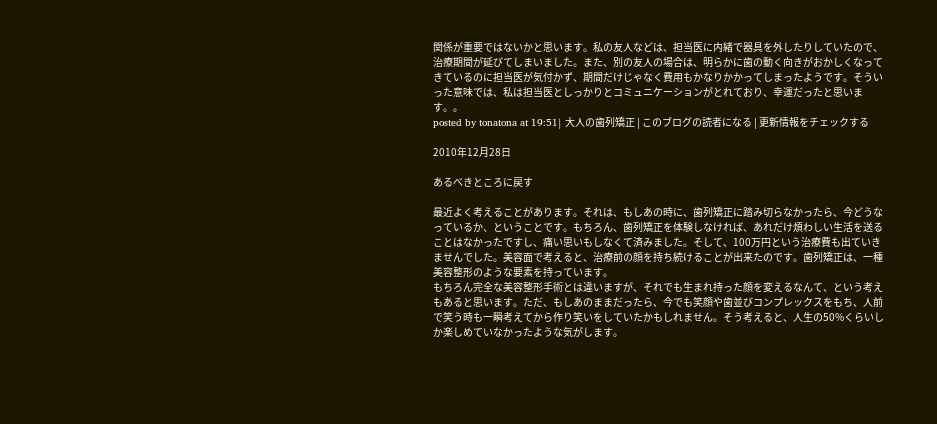関係が重要ではないかと思います。私の友人などは、担当医に内緒で器具を外したりしていたので、治療期間が延びてしまいました。また、別の友人の場合は、明らかに歯の動く向きがおかしくなってきているのに担当医が気付かず、期間だけじゃなく費用もかなりかかってしまったようです。そういった意味では、私は担当医としっかりとコミュニケーションがとれており、幸運だったと思います。。
posted by tonatona at 19:51| 大人の歯列矯正 | このブログの読者になる | 更新情報をチェックする

2010年12月28日

あるべきところに戻す

最近よく考えることがあります。それは、もしあの時に、歯列矯正に踏み切らなかったら、今どうなっているか、ということです。もちろん、歯列矯正を体験しなければ、あれだけ煩わしい生活を送ることはなかったですし、痛い思いもしなくて済みました。そして、100万円という治療費も出ていきませんでした。美容面で考えると、治療前の顔を持ち続けることが出来たのです。歯列矯正は、一種美容整形のような要素を持っています。
もちろん完全な美容整形手術とは違いますが、それでも生まれ持った顔を変えるなんて、という考えもあると思います。ただ、もしあのままだったら、今でも笑顔や歯並びコンプレックスをもち、人前で笑う時も一瞬考えてから作り笑いをしていたかもしれません。そう考えると、人生の50%くらいしか楽しめていなかったような気がします。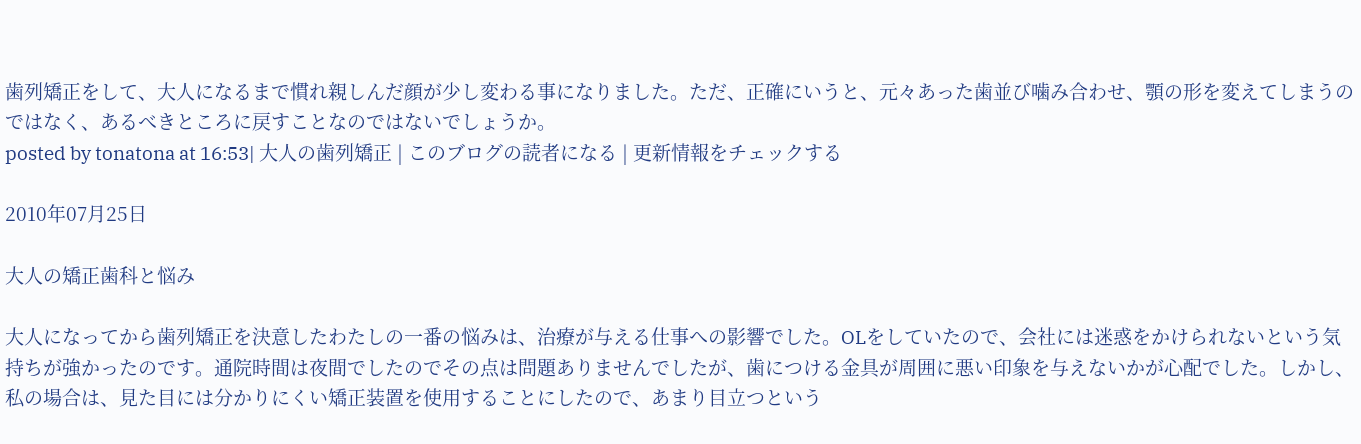歯列矯正をして、大人になるまで慣れ親しんだ顔が少し変わる事になりました。ただ、正確にいうと、元々あった歯並び噛み合わせ、顎の形を変えてしまうのではなく、あるべきところに戻すことなのではないでしょうか。
posted by tonatona at 16:53| 大人の歯列矯正 | このブログの読者になる | 更新情報をチェックする

2010年07月25日

大人の矯正歯科と悩み

大人になってから歯列矯正を決意したわたしの一番の悩みは、治療が与える仕事への影響でした。OLをしていたので、会社には迷惑をかけられないという気持ちが強かったのです。通院時間は夜間でしたのでその点は問題ありませんでしたが、歯につける金具が周囲に悪い印象を与えないかが心配でした。しかし、私の場合は、見た目には分かりにくい矯正装置を使用することにしたので、あまり目立つという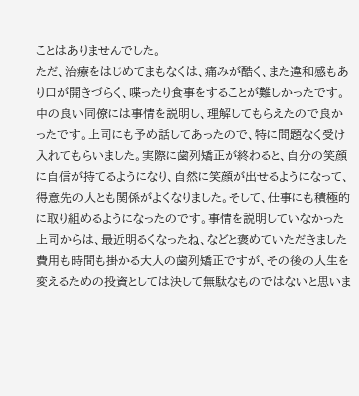ことはありませんでした。
ただ、治療をはじめてまもなくは、痛みが酷く、また違和感もあり口が開きづらく、喋ったり食事をすることが難しかったです。中の良い同僚には事情を説明し、理解してもらえたので良かったです。上司にも予め話してあったので、特に問題なく受け入れてもらいました。実際に歯列矯正が終わると、自分の笑顔に自信が持てるようになり、自然に笑顔が出せるようになって、得意先の人とも関係がよくなりました。そして、仕事にも積極的に取り組めるようになったのです。事情を説明していなかった上司からは、最近明るくなったね、などと褒めていただきました費用も時間も掛かる大人の歯列矯正ですが、その後の人生を変えるための投資としては決して無駄なものではないと思いま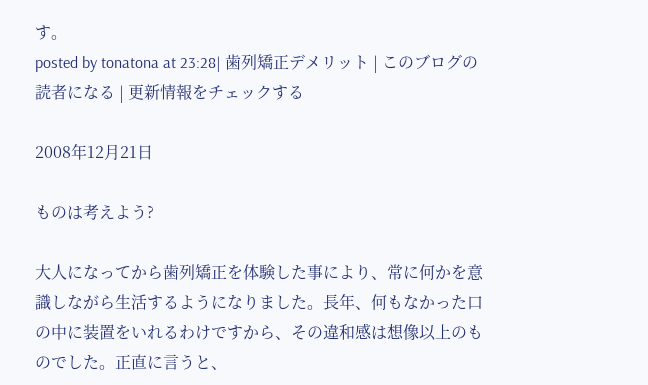す。
posted by tonatona at 23:28| 歯列矯正デメリット | このブログの読者になる | 更新情報をチェックする

2008年12月21日

ものは考えよう?

大人になってから歯列矯正を体験した事により、常に何かを意識しながら生活するようになりました。長年、何もなかった口の中に装置をいれるわけですから、その違和感は想像以上のものでした。正直に言うと、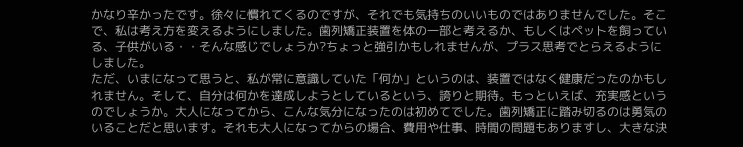かなり辛かったです。徐々に慣れてくるのですが、それでも気持ちのいいものではありませんでした。そこで、私は考え方を変えるようにしました。歯列矯正装置を体の一部と考えるか、もしくはペットを飼っている、子供がいる・・そんな感じでしょうか?ちょっと強引かもしれませんが、プラス思考でとらえるようにしました。
ただ、いまになって思うと、私が常に意識していた「何か」というのは、装置ではなく健康だったのかもしれません。そして、自分は何かを達成しようとしているという、誇りと期待。もっといえば、充実感というのでしょうか。大人になってから、こんな気分になったのは初めてでした。歯列矯正に踏み切るのは勇気のいることだと思います。それも大人になってからの場合、費用や仕事、時間の問題もありますし、大きな決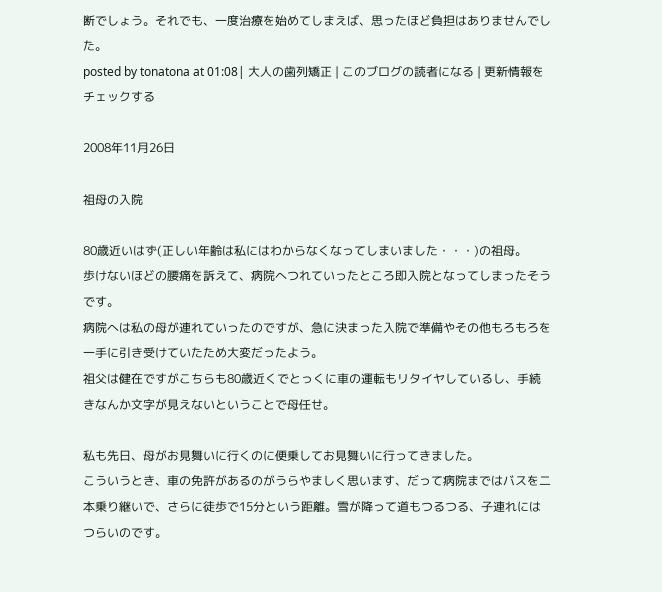断でしょう。それでも、一度治療を始めてしまえば、思ったほど負担はありませんでした。
posted by tonatona at 01:08| 大人の歯列矯正 | このブログの読者になる | 更新情報をチェックする

2008年11月26日

祖母の入院

80歳近いはず(正しい年齢は私にはわからなくなってしまいました・・・)の祖母。
歩けないほどの腰痛を訴えて、病院へつれていったところ即入院となってしまったそうです。
病院へは私の母が連れていったのですが、急に決まった入院で準備やその他もろもろを一手に引き受けていたため大変だったよう。
祖父は健在ですがこちらも80歳近くでとっくに車の運転もリタイヤしているし、手続きなんか文字が見えないということで母任せ。

私も先日、母がお見舞いに行くのに便乗してお見舞いに行ってきました。
こういうとき、車の免許があるのがうらやましく思います、だって病院まではバスを二本乗り継いで、さらに徒歩で15分という距離。雪が降って道もつるつる、子連れにはつらいのです。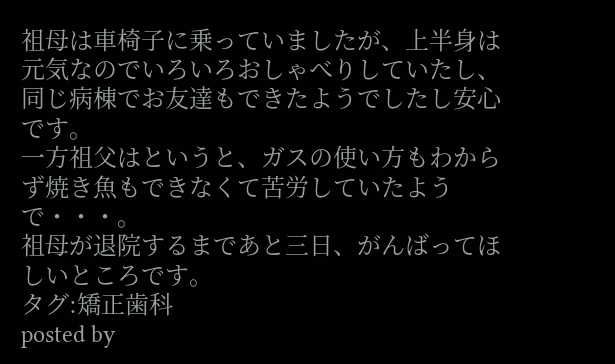祖母は車椅子に乗っていましたが、上半身は元気なのでいろいろおしゃべりしていたし、同じ病棟でお友達もできたようでしたし安心です。
一方祖父はというと、ガスの使い方もわからず焼き魚もできなくて苦労していたようで・・・。
祖母が退院するまであと三日、がんばってほしいところです。
タグ:矯正歯科
posted by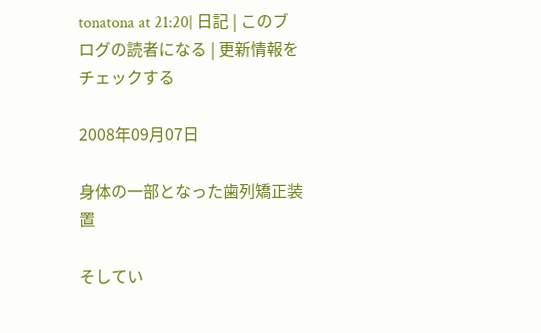tonatona at 21:20| 日記 | このブログの読者になる | 更新情報をチェックする

2008年09月07日

身体の一部となった歯列矯正装置

そしてい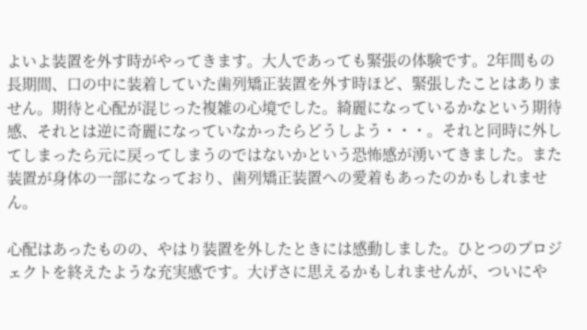よいよ装置を外す時がやってきます。大人であっても緊張の体験です。2年間もの長期間、口の中に装着していた歯列矯正装置を外す時ほど、緊張したことはありません。期待と心配が混じった複雑の心境でした。綺麗になっているかなという期待感、それとは逆に奇麗になっていなかったらどうしよう・・・。それと同時に外してしまったら元に戻ってしまうのではないかという恐怖感が湧いてきました。また装置が身体の一部になっており、歯列矯正装置への愛着もあったのかもしれません。

心配はあったものの、やはり装置を外したときには感動しました。ひとつのプロジェクトを終えたような充実感です。大げさに思えるかもしれませんが、ついにや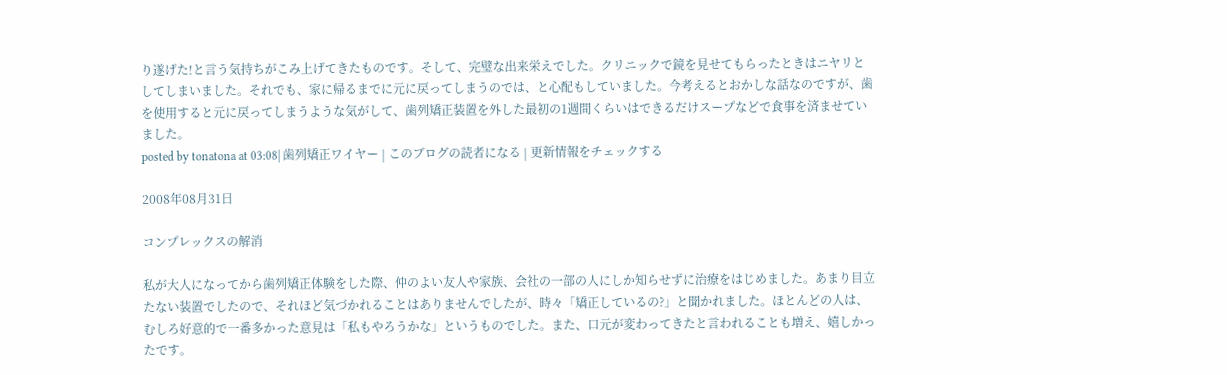り遂げた!と言う気持ちがこみ上げてきたものです。そして、完璧な出来栄えでした。クリニックで鏡を見せてもらったときはニヤリとしてしまいました。それでも、家に帰るまでに元に戻ってしまうのでは、と心配もしていました。今考えるとおかしな話なのですが、歯を使用すると元に戻ってしまうような気がして、歯列矯正装置を外した最初の1週間くらいはできるだけスープなどで食事を済ませていました。
posted by tonatona at 03:08| 歯列矯正ワイヤー | このブログの読者になる | 更新情報をチェックする

2008年08月31日

コンプレックスの解消

私が大人になってから歯列矯正体験をした際、仲のよい友人や家族、会社の一部の人にしか知らせずに治療をはじめました。あまり目立たない装置でしたので、それほど気づかれることはありませんでしたが、時々「矯正しているの?」と聞かれました。ほとんどの人は、むしろ好意的で一番多かった意見は「私もやろうかな」というものでした。また、口元が変わってきたと言われることも増え、嬉しかったです。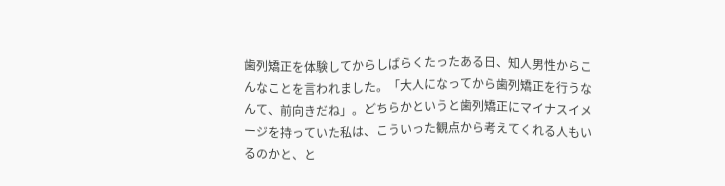歯列矯正を体験してからしばらくたったある日、知人男性からこんなことを言われました。「大人になってから歯列矯正を行うなんて、前向きだね」。どちらかというと歯列矯正にマイナスイメージを持っていた私は、こういった観点から考えてくれる人もいるのかと、と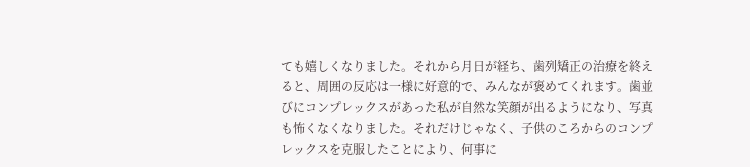ても嬉しくなりました。それから月日が経ち、歯列矯正の治療を終えると、周囲の反応は一様に好意的で、みんなが褒めてくれます。歯並びにコンプレックスがあった私が自然な笑顔が出るようになり、写真も怖くなくなりました。それだけじゃなく、子供のころからのコンプレックスを克服したことにより、何事に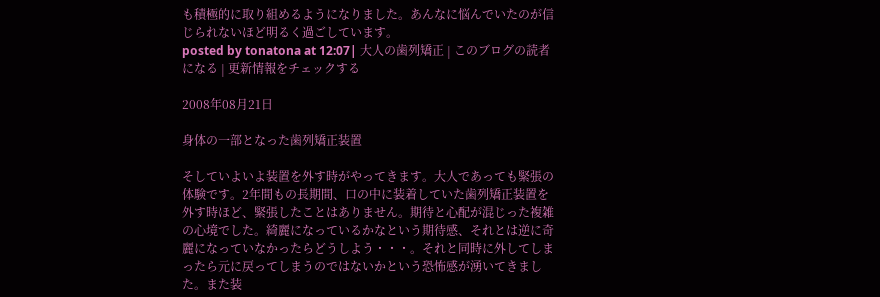も積極的に取り組めるようになりました。あんなに悩んでいたのが信じられないほど明るく過ごしています。
posted by tonatona at 12:07| 大人の歯列矯正 | このブログの読者になる | 更新情報をチェックする

2008年08月21日

身体の一部となった歯列矯正装置

そしていよいよ装置を外す時がやってきます。大人であっても緊張の体験です。2年間もの長期間、口の中に装着していた歯列矯正装置を外す時ほど、緊張したことはありません。期待と心配が混じった複雑の心境でした。綺麗になっているかなという期待感、それとは逆に奇麗になっていなかったらどうしよう・・・。それと同時に外してしまったら元に戻ってしまうのではないかという恐怖感が湧いてきました。また装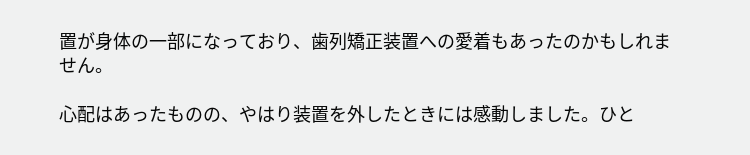置が身体の一部になっており、歯列矯正装置への愛着もあったのかもしれません。

心配はあったものの、やはり装置を外したときには感動しました。ひと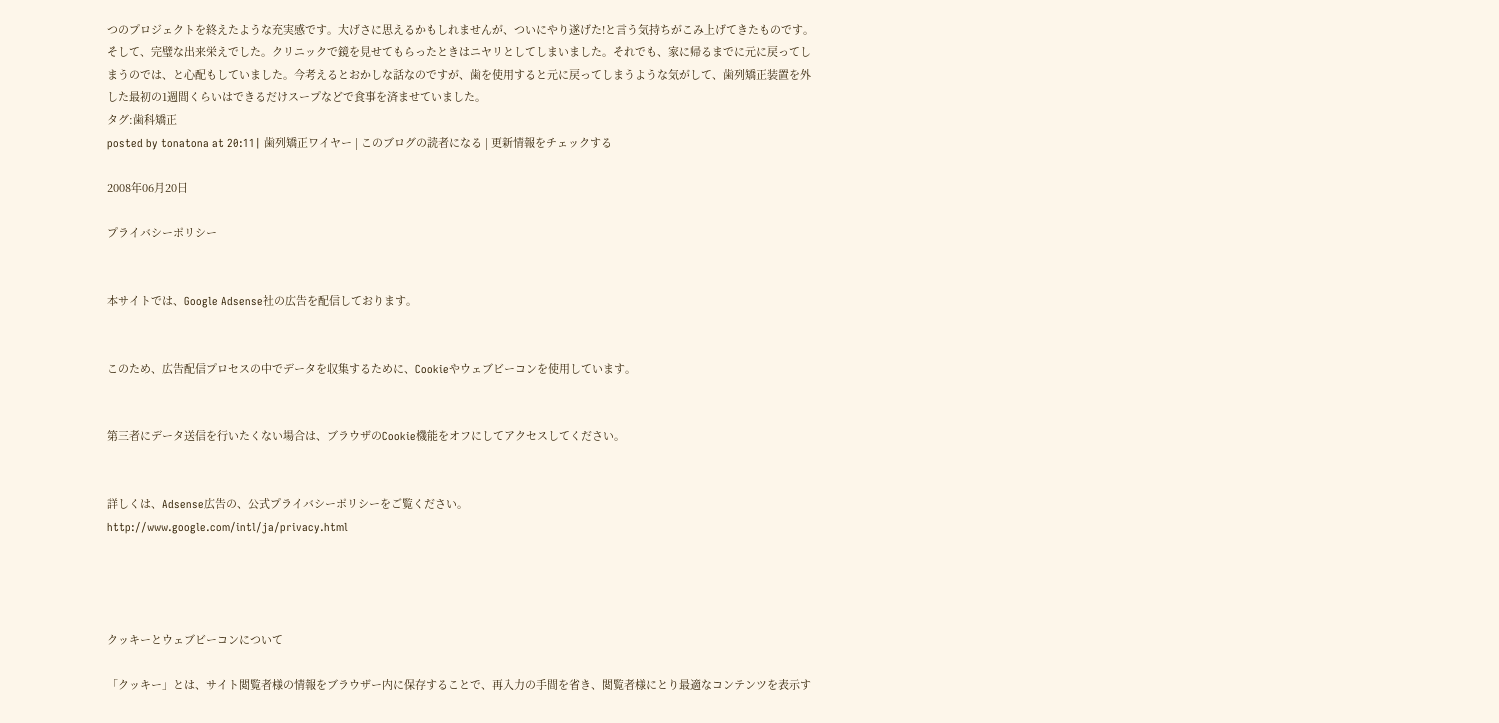つのプロジェクトを終えたような充実感です。大げさに思えるかもしれませんが、ついにやり遂げた!と言う気持ちがこみ上げてきたものです。そして、完璧な出来栄えでした。クリニックで鏡を見せてもらったときはニヤリとしてしまいました。それでも、家に帰るまでに元に戻ってしまうのでは、と心配もしていました。今考えるとおかしな話なのですが、歯を使用すると元に戻ってしまうような気がして、歯列矯正装置を外した最初の1週間くらいはできるだけスープなどで食事を済ませていました。
タグ:歯科矯正
posted by tonatona at 20:11| 歯列矯正ワイヤー | このブログの読者になる | 更新情報をチェックする

2008年06月20日

プライバシーポリシー


本サイトでは、Google Adsense社の広告を配信しております。


このため、広告配信プロセスの中でデータを収集するために、Cookieやウェブビーコンを使用しています。


第三者にデータ送信を行いたくない場合は、ブラウザのCookie機能をオフにしてアクセスしてください。


詳しくは、Adsense広告の、公式プライバシーポリシーをご覧ください。
http://www.google.com/intl/ja/privacy.html




クッキーとウェブビーコンについて

「クッキー」とは、サイト閲覧者様の情報をブラウザー内に保存することで、再入力の手間を省き、閲覧者様にとり最適なコンテンツを表示す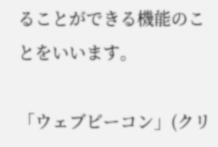ることができる機能のことをいいます。

「ウェブビーコン」(クリ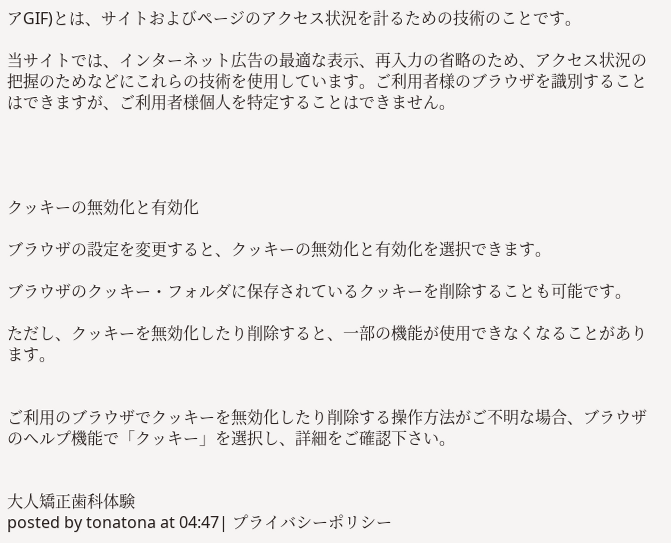アGIF)とは、サイトおよびページのアクセス状況を計るための技術のことです。

当サイトでは、インターネット広告の最適な表示、再入力の省略のため、アクセス状況の把握のためなどにこれらの技術を使用しています。ご利用者様のブラウザを識別することはできますが、ご利用者様個人を特定することはできません。




クッキーの無効化と有効化

ブラウザの設定を変更すると、クッキーの無効化と有効化を選択できます。

ブラウザのクッキー・フォルダに保存されているクッキーを削除することも可能です。

ただし、クッキーを無効化したり削除すると、一部の機能が使用できなくなることがあります。


ご利用のブラウザでクッキーを無効化したり削除する操作方法がご不明な場合、ブラウザのヘルプ機能で「クッキー」を選択し、詳細をご確認下さい。


大人矯正歯科体験
posted by tonatona at 04:47| プライバシーポリシー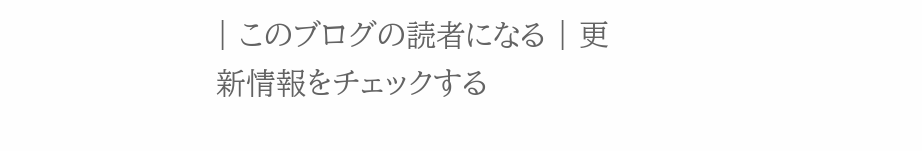| このブログの読者になる | 更新情報をチェックする